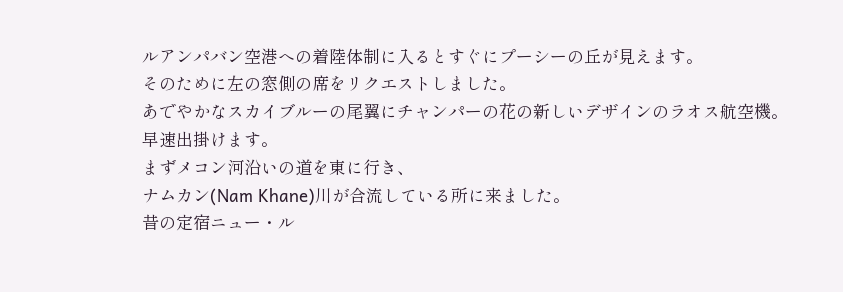ルアンパバン空港への着陸体制に入るとすぐにプーシーの丘が見えます。
そのために左の窓側の席をリクエストしました。
あでやかなスカイブルーの尾翼にチャンパーの花の新しいデザインのラオス航空機。
早速出掛けます。
まずメコン河沿いの道を東に行き、
ナムカン(Nam Khane)川が合流している所に来ました。
昔の定宿ニュー・ル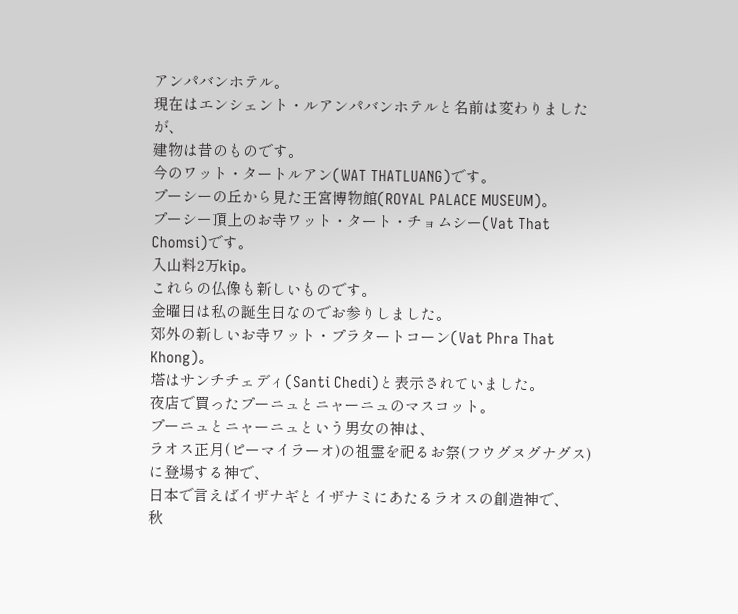アンパバンホテル。
現在はエンシェント・ルアンパバンホテルと名前は変わりましたが、
建物は昔のものです。
今のワット・タートルアン(WAT THATLUANG)です。
プーシーの丘から見た王宮博物館(ROYAL PALACE MUSEUM)。
プーシー頂上のお寺ワット・タート・チョムシー(Vat That Chomsi)です。
入山料2万kip。
これらの仏像も新しいものです。
金曜日は私の誕生日なのでお参りしました。
郊外の新しいお寺ワット・プラタートコーン(Vat Phra That Khong)。
塔はサンチチェディ(Santi Chedi)と表示されていました。
夜店で買ったプーニュとニャーニュのマスコット。
プーニュとニャーニュという男女の神は、
ラオス正月(ピーマイラーオ)の祖霊を祀るお祭(フウグヌグナグス)に登場する神で、
日本で言えばイザナギとイザナミにあたるラオスの創造神で、
秋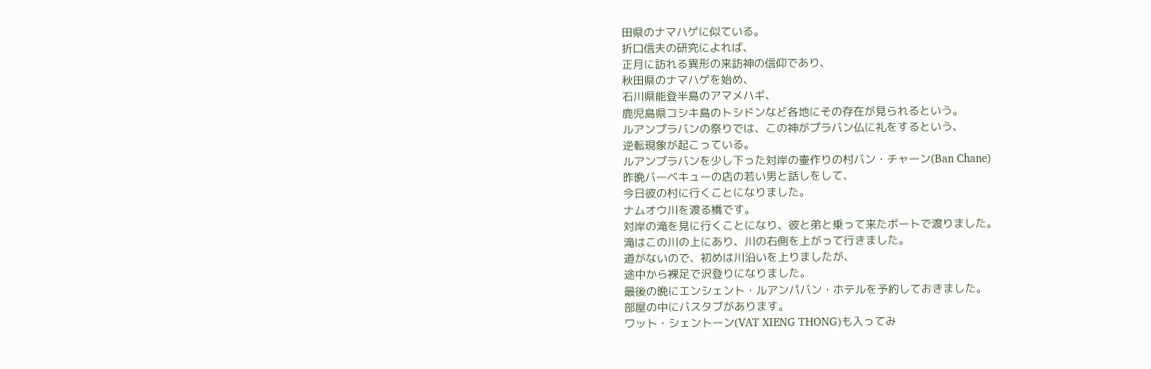田県のナマハゲに似ている。
折口信夫の研究によれば、
正月に訪れる異形の来訪神の信仰であり、
秋田県のナマハゲを始め、
石川県能登半島のアマメハギ、
鹿児島県コシキ島のトシドンなど各地にその存在が見られるという。
ルアンプラバンの祭りでは、この神がプラバン仏に礼をするという、
逆転現象が起こっている。
ルアンプラバンを少し下った対岸の壷作りの村バン・チャーン(Ban Chane)
昨晩バーベキューの店の若い男と話しをして、
今日彼の村に行くことになりました。
ナムオウ川を渡る橋です。
対岸の滝を見に行くことになり、彼と弟と乗って来たボートで渡りました。
滝はこの川の上にあり、川の右側を上がって行きました。
道がないので、初めは川沿いを上りましたが、
途中から裸足で沢登りになりました。
最後の晩にエンシェント・ルアンパバン・ホテルを予約しておきました。
部屋の中にバスタブがあります。
ワット・シェントーン(VAT XIENG THONG)も入ってみ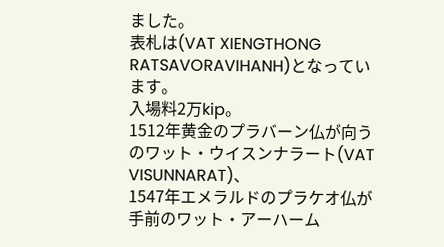ました。
表札は(VAT XIENGTHONG RATSAVORAVIHANH)となっています。
入場料2万kip。
1512年黄金のプラバーン仏が向うのワット・ウイスンナラート(VAT VISUNNARAT)、
1547年エメラルドのプラケオ仏が手前のワット・アーハーム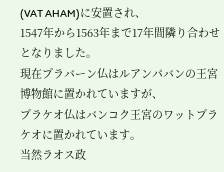(VAT AHAM)に安置され、
1547年から1563年まで17年間隣り合わせとなりました。
現在プラバーン仏はルアンパバンの王宮博物館に置かれていますが、
プラケオ仏はバンコク王宮のワットプラケオに置かれています。
当然ラオス政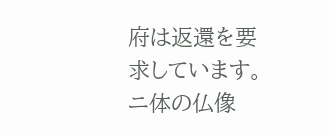府は返還を要求しています。
ニ体の仏像